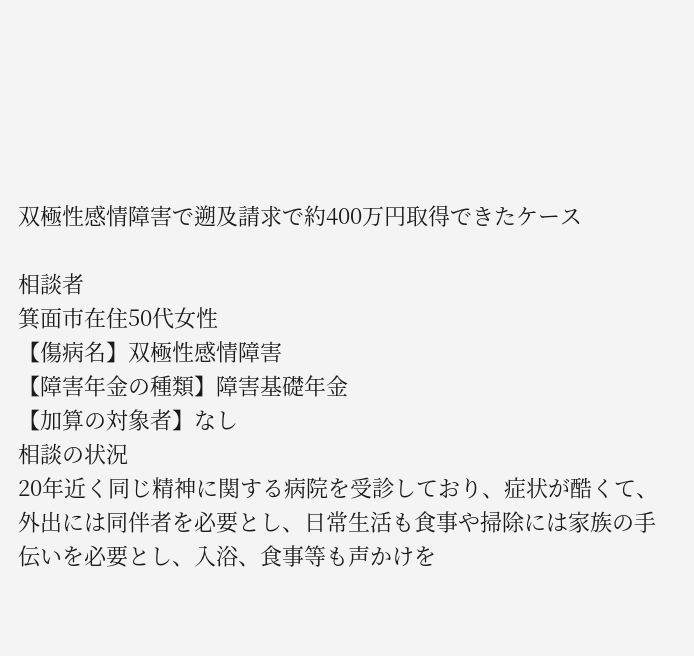双極性感情障害で遡及請求で約400万円取得できたケース

相談者
箕面市在住50代女性
【傷病名】双極性感情障害
【障害年金の種類】障害基礎年金
【加算の対象者】なし
相談の状況
20年近く同じ精神に関する病院を受診しており、症状が酷くて、外出には同伴者を必要とし、日常生活も食事や掃除には家族の手伝いを必要とし、入浴、食事等も声かけを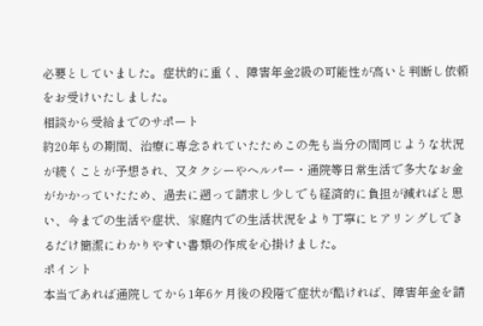必要としていました。症状的に重く、障害年金2級の可能性が高いと判断し依頼をお受けいたしました。
相談から受給までのサポート
約20年もの期間、治療に専念されていたためこの先も当分の間同じような状況が続くことが予想され、又タクシーやヘルパー・通院等日常生活で多大なお金がかかっていたため、過去に遡って請求し少しでも経済的に負担が減ればと思い、今までの生活や症状、家庭内での生活状況をより丁寧にヒアリングしできるだけ簡潔にわかりやすい書類の作成を心掛けました。
ポイント
本当であれば通院してから1年6ケ月後の段階で症状が酷ければ、障害年金を請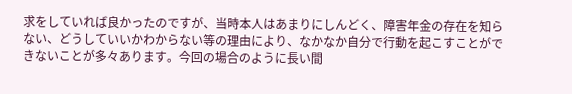求をしていれば良かったのですが、当時本人はあまりにしんどく、障害年金の存在を知らない、どうしていいかわからない等の理由により、なかなか自分で行動を起こすことができないことが多々あります。今回の場合のように長い間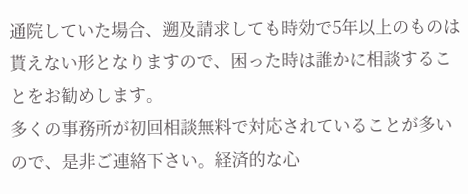通院していた場合、遡及請求しても時効で5年以上のものは貰えない形となりますので、困った時は誰かに相談することをお勧めします。
多くの事務所が初回相談無料で対応されていることが多いので、是非ご連絡下さい。経済的な心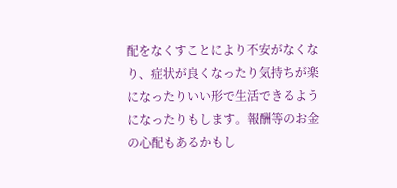配をなくすことにより不安がなくなり、症状が良くなったり気持ちが楽になったりいい形で生活できるようになったりもします。報酬等のお金の心配もあるかもし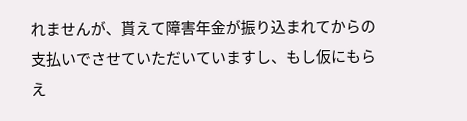れませんが、貰えて障害年金が振り込まれてからの支払いでさせていただいていますし、もし仮にもらえ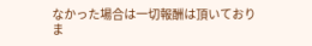なかった場合は一切報酬は頂いておりま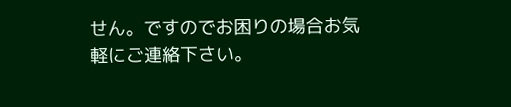せん。ですのでお困りの場合お気軽にご連絡下さい。